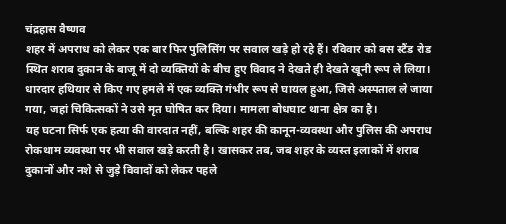चंद्रहास वैष्णव
शहर में अपराध को लेकर एक बार फिर पुलिसिंग पर सवाल खड़े हो रहे हैं। रविवार को बस स्टैंड रोड स्थित शराब दुकान के बाजू में दो व्यक्तियों के बीच हुए विवाद ने देखते ही देखते खूनी रूप ले लिया। धारदार हथियार से किए गए हमले में एक व्यक्ति गंभीर रूप से घायल हुआ, जिसे अस्पताल ले जाया गया, जहां चिकित्सकों ने उसे मृत घोषित कर दिया। मामला बोधघाट थाना क्षेत्र का है।
यह घटना सिर्फ एक हत्या की वारदात नहीं, बल्कि शहर की कानून-व्यवस्था और पुलिस की अपराध रोकथाम व्यवस्था पर भी सवाल खड़े करती है। खासकर तब, जब शहर के व्यस्त इलाकों में शराब दुकानों और नशे से जुड़े विवादों को लेकर पहले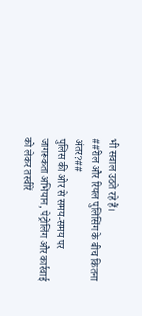भी सवाल उठते रहे हैं।
##रील और रियल पुलिसिंग के बीच कितना अंतर?##
पुलिस की ओर से समय-समय पर जागरूकता अभियान, पेट्रोलिंग और कार्रवाई को लेकर तस्वीरें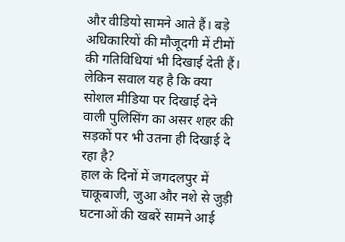और वीडियो सामने आते हैं। बड़े अधिकारियों की मौजूदगी में टीमों की गतिविधियां भी दिखाई देती हैं। लेकिन सवाल यह है कि क्या सोशल मीडिया पर दिखाई देने वाली पुलिसिंग का असर शहर की सड़कों पर भी उतना ही दिखाई दे रहा है?
हाल के दिनों में जगदलपुर में चाकूबाजी, जुआ और नशे से जुड़ी घटनाओं की खबरें सामने आई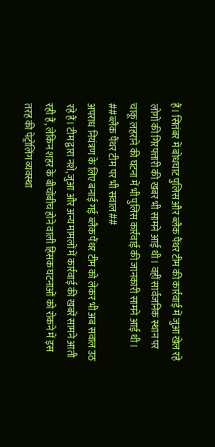हैं। सितंबर में बोधघाट पुलिस और ब्लैक पैंथर टीम की कार्रवाई में जुआ खेल रहे लोगों की गिरफ्तारी की खबर भी सामने आई थी। वहीं सार्वजनिक स्थान पर चाकू लहराने की घटना में भी पुलिस कार्रवाई की जानकारी सामने आई थी।
##ब्लैक पैंथर टीम पर भी सवाल##
अपराध नियंत्रण के लिए बनाई गई ब्लैक पैंथर टीम को लेकर भी अब सवाल उठ रहे हैं। टीम द्वारा नशे, जुआ और अन्य मामलों में कार्रवाई की खबरें सामने आती रही हैं, लेकिन शहर के बीचोंबीच होने वाली हिंसक घटनाओं को रोकने में इस तरह की पेट्रोलिंग व्यवस्था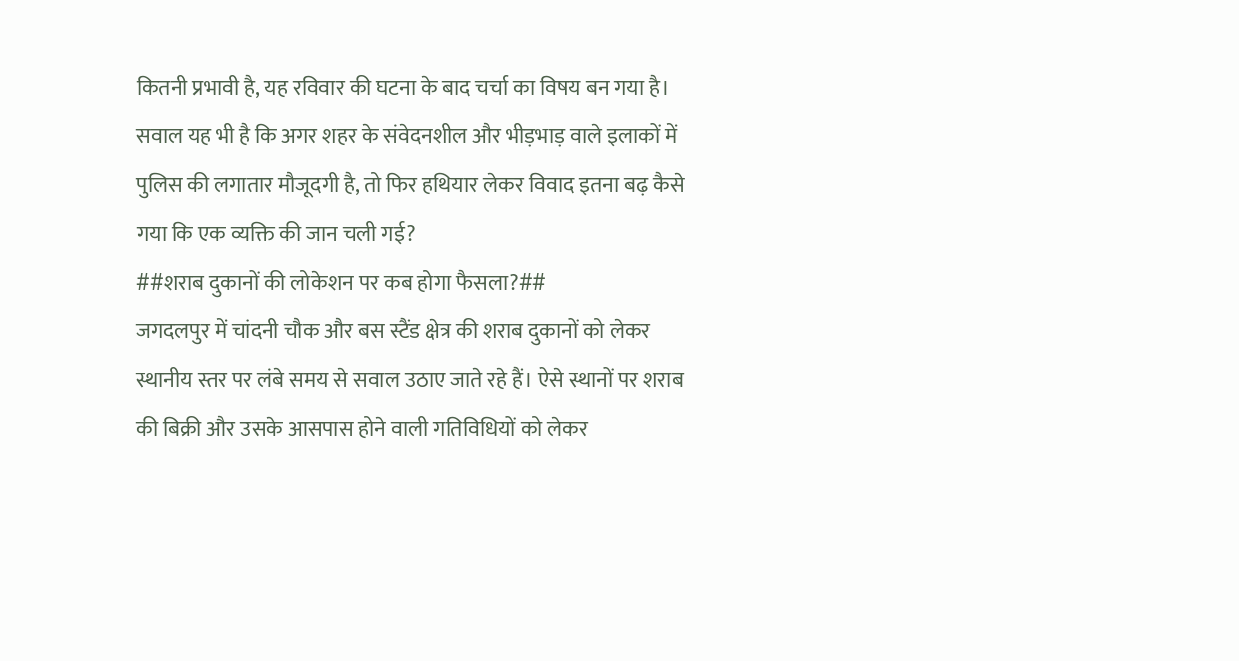कितनी प्रभावी है, यह रविवार की घटना के बाद चर्चा का विषय बन गया है।
सवाल यह भी है कि अगर शहर के संवेदनशील और भीड़भाड़ वाले इलाकों में पुलिस की लगातार मौजूदगी है, तो फिर हथियार लेकर विवाद इतना बढ़ कैसे गया कि एक व्यक्ति की जान चली गई?
##शराब दुकानों की लोकेशन पर कब होगा फैसला?##
जगदलपुर में चांदनी चौक और बस स्टैंड क्षेत्र की शराब दुकानों को लेकर स्थानीय स्तर पर लंबे समय से सवाल उठाए जाते रहे हैं। ऐसे स्थानों पर शराब की बिक्री और उसके आसपास होने वाली गतिविधियों को लेकर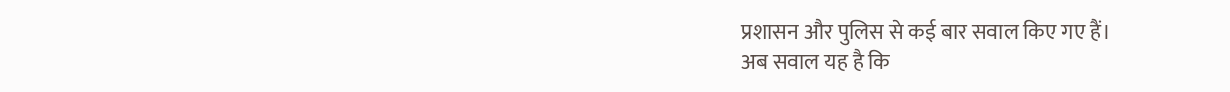प्रशासन और पुलिस से कई बार सवाल किए गए हैं।
अब सवाल यह है कि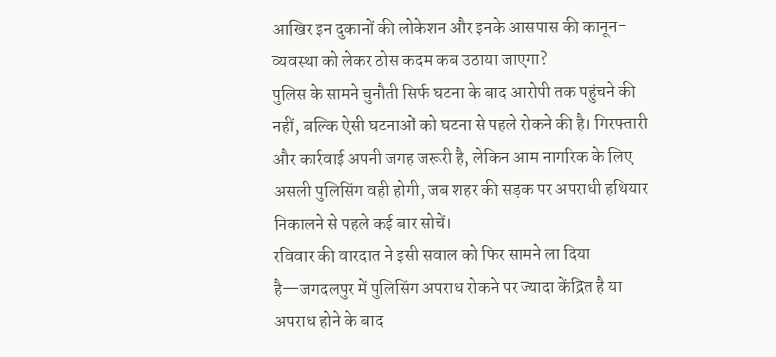आखिर इन दुकानों की लोकेशन और इनके आसपास की कानून-व्यवस्था को लेकर ठोस कदम कब उठाया जाएगा?
पुलिस के सामने चुनौती सिर्फ घटना के बाद आरोपी तक पहुंचने की नहीं, बल्कि ऐसी घटनाओं को घटना से पहले रोकने की है। गिरफ्तारी और कार्रवाई अपनी जगह जरूरी है, लेकिन आम नागरिक के लिए असली पुलिसिंग वही होगी, जब शहर की सड़क पर अपराधी हथियार निकालने से पहले कई बार सोचें।
रविवार की वारदात ने इसी सवाल को फिर सामने ला दिया है—जगदलपुर में पुलिसिंग अपराध रोकने पर ज्यादा केंद्रित है या अपराध होने के बाद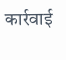कार्रवाई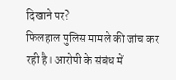दिखाने पर?
फिलहाल पुलिस मामले की जांच कर रही है। आरोपी के संबंध में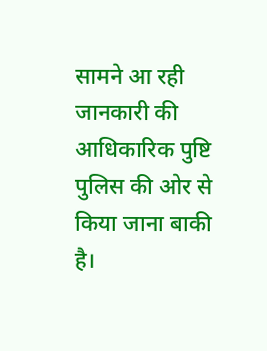सामने आ रही जानकारी की आधिकारिक पुष्टि पुलिस की ओर से किया जाना बाकी है।